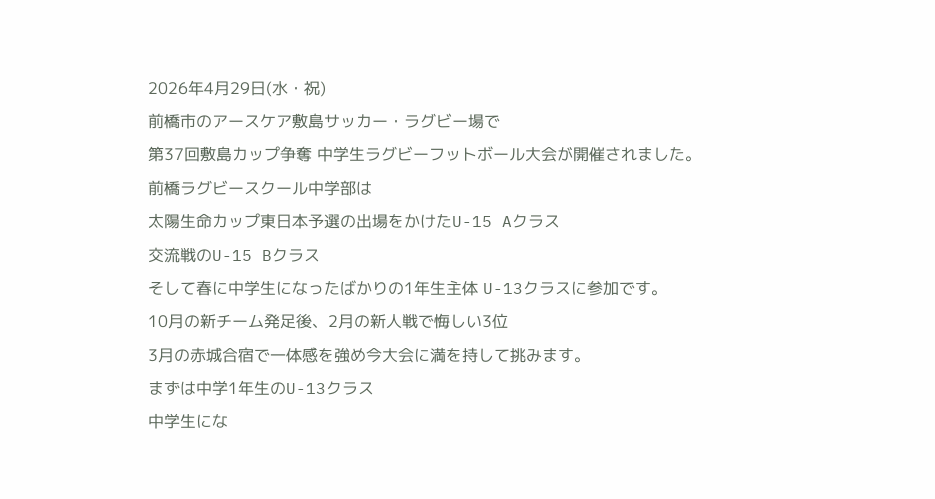2026年4月29日(水・祝)
前橋市のアースケア敷島サッカー・ラグビー場で
第37回敷島カップ争奪 中学生ラグビーフットボール大会が開催されました。
前橋ラグビースクール中学部は
太陽生命カップ東日本予選の出場をかけたU-15 Aクラス
交流戦のU-15 Bクラス
そして春に中学生になったばかりの1年生主体 U-13クラスに参加です。
10月の新チーム発足後、2月の新人戦で悔しい3位
3月の赤城合宿で一体感を強め今大会に満を持して挑みます。
まずは中学1年生のU-13クラス
中学生にな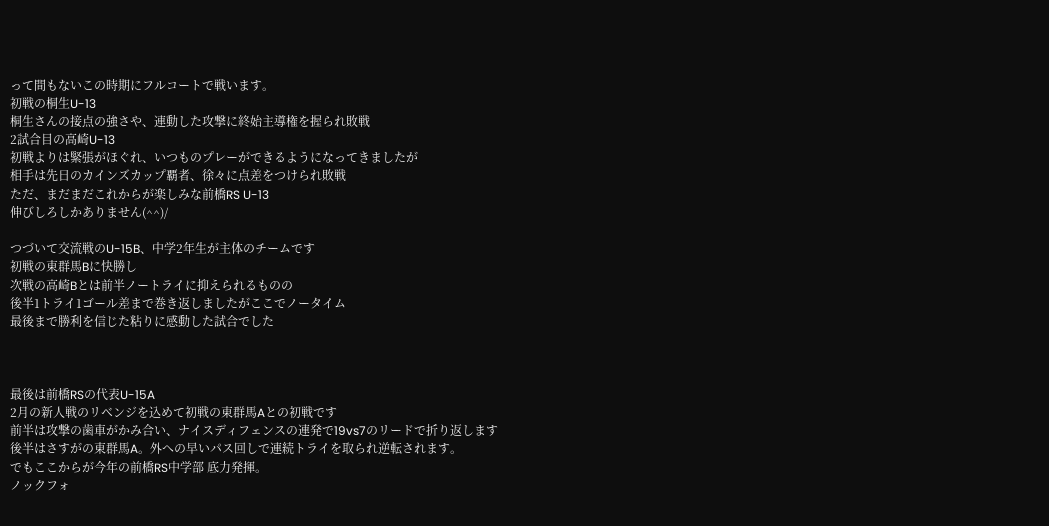って間もないこの時期にフルコートで戦います。
初戦の桐生U-13
桐生さんの接点の強さや、連動した攻撃に終始主導権を握られ敗戦
2試合目の高崎U-13
初戦よりは緊張がほぐれ、いつものプレーができるようになってきましたが
相手は先日のカインズカップ覇者、徐々に点差をつけられ敗戦
ただ、まだまだこれからが楽しみな前橋RS U-13
伸びしろしかありません(^^)/

つづいて交流戦のU-15B、中学2年生が主体のチームです
初戦の東群馬Bに快勝し
次戦の高崎Bとは前半ノートライに抑えられるものの
後半1トライ1ゴール差まで巻き返しましたがここでノータイム
最後まで勝利を信じた粘りに感動した試合でした



最後は前橋RSの代表U-15A
2月の新人戦のリベンジを込めて初戦の東群馬Aとの初戦です
前半は攻撃の歯車がかみ合い、ナイスディフェンスの連発で19vs7のリードで折り返します
後半はさすがの東群馬A。外への早いパス回しで連続トライを取られ逆転されます。
でもここからが今年の前橋RS中学部 底力発揮。
ノックフォ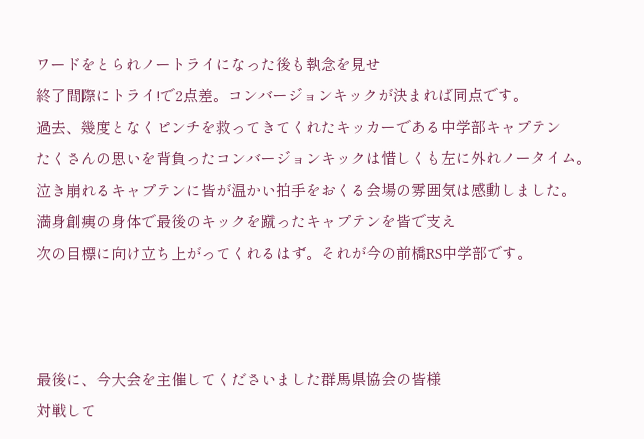ワードをとられノートライになった後も執念を見せ
終了間際にトライ!で2点差。コンバージョンキックが決まれば同点です。
過去、幾度となくピンチを救ってきてくれたキッカーである中学部キャプテン
たくさんの思いを背負ったコンバージョンキックは惜しくも左に外れノータイム。
泣き崩れるキャプテンに皆が温かい拍手をおくる会場の雰囲気は感動しました。
満身創痍の身体で最後のキックを蹴ったキャプテンを皆で支え
次の目標に向け立ち上がってくれるはず。それが今の前橋RS中学部です。



最後に、今大会を主催してくださいました群馬県協会の皆様
対戦して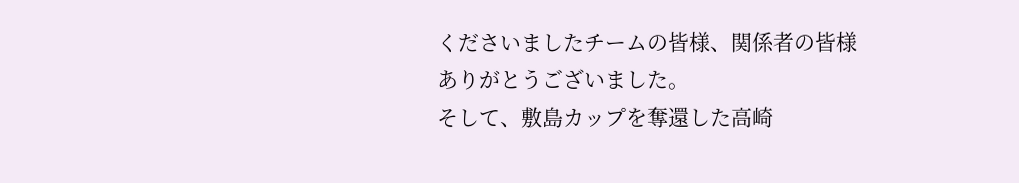くださいましたチームの皆様、関係者の皆様
ありがとうございました。
そして、敷島カップを奪還した高崎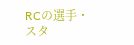RCの選手・スタ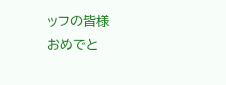ッフの皆様
おめでと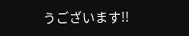うございます!!